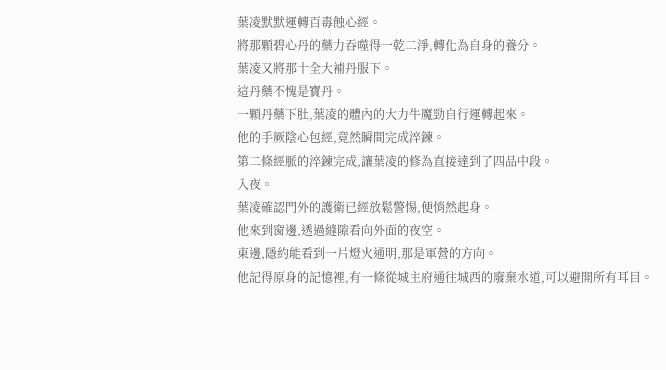葉凌默默運轉百毒蝕心經。
將那顆碧心丹的藥力吞噬得一乾二淨,轉化為自身的養分。
葉凌又將那十全大補丹服下。
這丹藥不愧是寶丹。
一顆丹藥下肚,葉凌的體內的大力牛魔勁自行運轉起來。
他的手厥陰心包經,竟然瞬間完成淬鍊。
第二條經脈的淬鍊完成,讓葉凌的修為直接達到了四品中段。
入夜。
葉凌確認門外的護衛已經放鬆警惕,便悄然起身。
他來到窗邊,透過縫隙看向外面的夜空。
東邊,隱約能看到一片燈火通明,那是軍營的方向。
他記得原身的記憶裡,有一條從城主府通往城西的廢棄水道,可以避開所有耳目。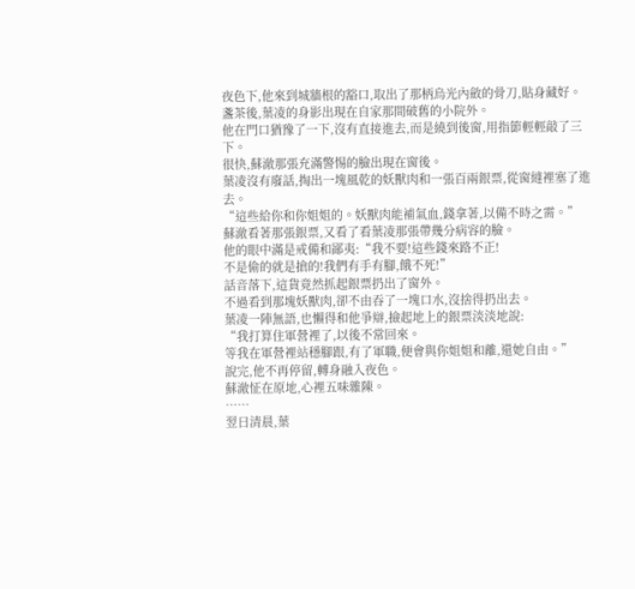夜色下,他來到城牆根的豁口,取出了那柄烏光內斂的骨刀,貼身藏好。
盞茶後,葉凌的身影出現在自家那間破舊的小院外。
他在門口猶豫了一下,沒有直接進去,而是繞到後窗,用指節輕輕敲了三下。
很快,蘇澈那張充滿警惕的臉出現在窗後。
葉凌沒有廢話,掏出一塊風乾的妖獸肉和一張百兩銀票,從窗縫裡塞了進去。
“這些給你和你姐姐的。妖獸肉能補氣血,錢拿著,以備不時之需。”
蘇澈看著那張銀票,又看了看葉凌那張帶幾分病容的臉。
他的眼中滿是戒備和鄙夷:“我不要!這些錢來路不正!
不是偷的就是搶的!我們有手有腳,餓不死!”
話音落下,這貨竟然抓起銀票扔出了窗外。
不過看到那塊妖獸肉,卻不由吞了一塊口水,沒捨得扔出去。
葉凌一陣無語,也懶得和他爭辯,撿起地上的銀票淡淡地說:
“我打算住軍營裡了,以後不常回來。
等我在軍營裡站穩腳跟,有了軍職,便會與你姐姐和離,還她自由。”
說完,他不再停留,轉身融入夜色。
蘇澈怔在原地,心裡五味雜陳。
……
翌日清晨,葉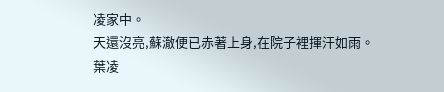凌家中。
天還沒亮,蘇澈便已赤著上身,在院子裡揮汗如雨。
葉凌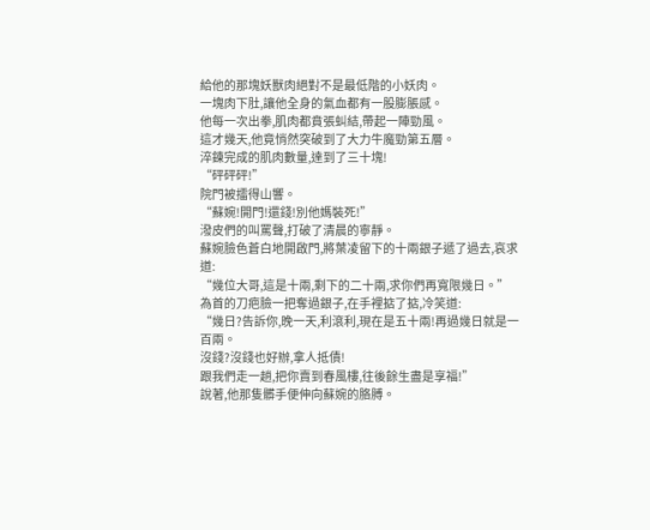給他的那塊妖獸肉絕對不是最低階的小妖肉。
一塊肉下肚,讓他全身的氣血都有一股膨脹感。
他每一次出拳,肌肉都賁張虯結,帶起一陣勁風。
這才幾天,他竟悄然突破到了大力牛魔勁第五層。
淬鍊完成的肌肉數量,達到了三十塊!
“砰砰砰!”
院門被擂得山響。
“蘇婉!開門!還錢!別他媽裝死!”
潑皮們的叫罵聲,打破了清晨的寧靜。
蘇婉臉色蒼白地開啟門,將葉凌留下的十兩銀子遞了過去,哀求道:
“幾位大哥,這是十兩,剩下的二十兩,求你們再寬限幾日。”
為首的刀疤臉一把奪過銀子,在手裡掂了掂,冷笑道:
“幾日?告訴你,晚一天,利滾利,現在是五十兩!再過幾日就是一百兩。
沒錢?沒錢也好辦,拿人抵債!
跟我們走一趟,把你賣到春風樓,往後餘生盡是享福!”
說著,他那隻髒手便伸向蘇婉的胳膊。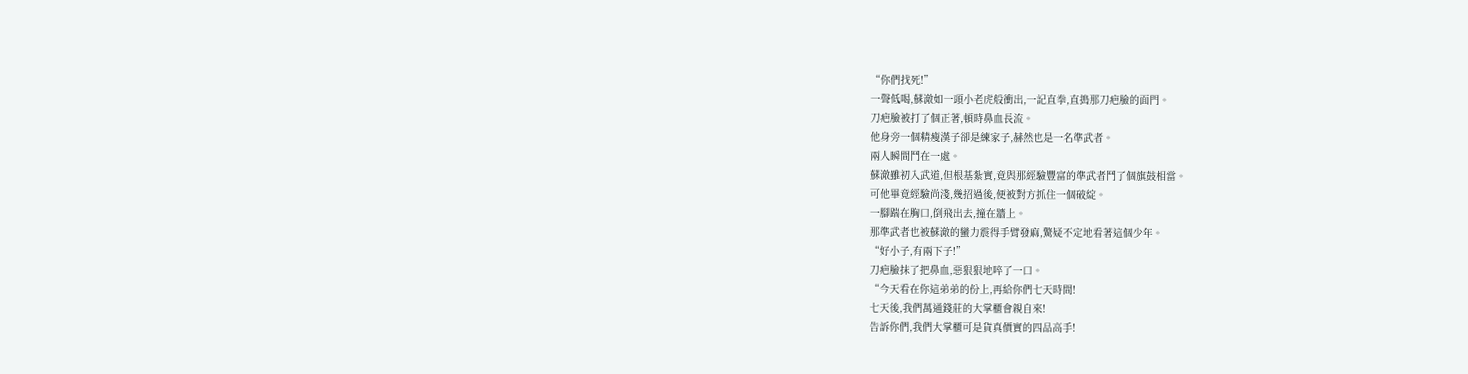“你們找死!”
一聲低喝,蘇澈如一頭小老虎般衝出,一記直拳,直搗那刀疤臉的面門。
刀疤臉被打了個正著,頓時鼻血長流。
他身旁一個精瘦漢子卻是練家子,赫然也是一名準武者。
兩人瞬間鬥在一處。
蘇澈雖初入武道,但根基紮實,竟與那經驗豐富的準武者鬥了個旗鼓相當。
可他畢竟經驗尚淺,幾招過後,便被對方抓住一個破綻。
一腳踹在胸口,倒飛出去,撞在牆上。
那準武者也被蘇澈的蠻力震得手臂發麻,驚疑不定地看著這個少年。
“好小子,有兩下子!”
刀疤臉抹了把鼻血,惡狠狠地啐了一口。
“今天看在你這弟弟的份上,再給你們七天時間!
七天後,我們萬通錢莊的大掌櫃會親自來!
告訴你們,我們大掌櫃可是貨真價實的四品高手!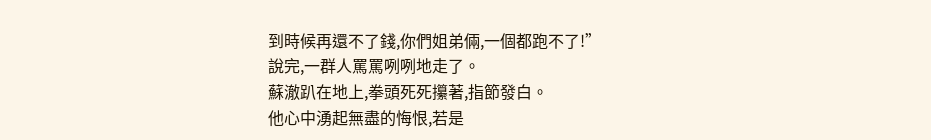到時候再還不了錢,你們姐弟倆,一個都跑不了!”
說完,一群人罵罵咧咧地走了。
蘇澈趴在地上,拳頭死死攥著,指節發白。
他心中湧起無盡的悔恨,若是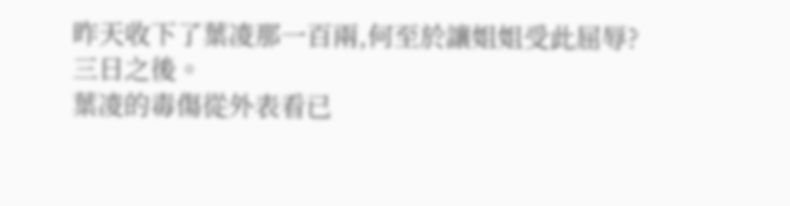昨天收下了葉凌那一百兩,何至於讓姐姐受此屈辱?
三日之後。
葉凌的毒傷從外表看已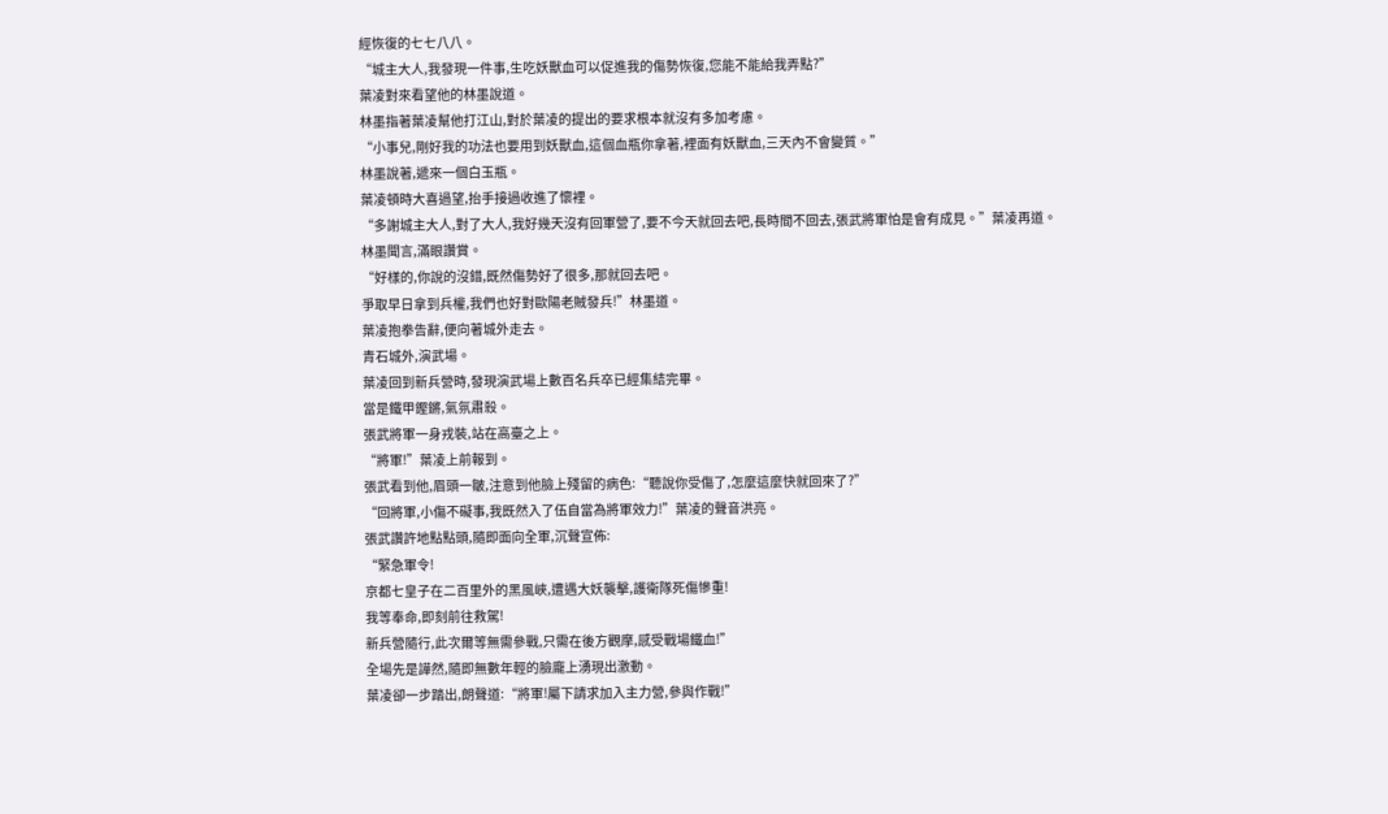經恢復的七七八八。
“城主大人,我發現一件事,生吃妖獸血可以促進我的傷勢恢復,您能不能給我弄點?”
葉凌對來看望他的林墨說道。
林墨指著葉凌幫他打江山,對於葉凌的提出的要求根本就沒有多加考慮。
“小事兒,剛好我的功法也要用到妖獸血,這個血瓶你拿著,裡面有妖獸血,三天內不會變質。”
林墨說著,遞來一個白玉瓶。
葉凌頓時大喜過望,抬手接過收進了懷裡。
“多謝城主大人,對了大人,我好幾天沒有回軍營了,要不今天就回去吧,長時間不回去,張武將軍怕是會有成見。”葉凌再道。
林墨聞言,滿眼讚賞。
“好樣的,你說的沒錯,既然傷勢好了很多,那就回去吧。
爭取早日拿到兵權,我們也好對歐陽老賊發兵!”林墨道。
葉凌抱拳告辭,便向著城外走去。
青石城外,演武場。
葉凌回到新兵營時,發現演武場上數百名兵卒已經集結完畢。
當是鐵甲鏗鏘,氣氛肅殺。
張武將軍一身戎裝,站在高臺之上。
“將軍!”葉凌上前報到。
張武看到他,眉頭一皺,注意到他臉上殘留的病色:“聽說你受傷了,怎麼這麼快就回來了?”
“回將軍,小傷不礙事,我既然入了伍自當為將軍效力!”葉凌的聲音洪亮。
張武讚許地點點頭,隨即面向全軍,沉聲宣佈:
“緊急軍令!
京都七皇子在二百里外的黑風峽,遭遇大妖襲擊,護衛隊死傷慘重!
我等奉命,即刻前往救駕!
新兵營隨行,此次爾等無需參戰,只需在後方觀摩,感受戰場鐵血!”
全場先是譁然,隨即無數年輕的臉龐上湧現出激動。
葉凌卻一步踏出,朗聲道:“將軍!屬下請求加入主力營,參與作戰!”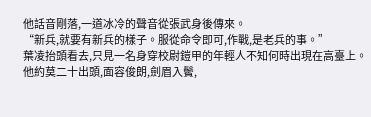他話音剛落,一道冰冷的聲音從張武身後傳來。
“新兵,就要有新兵的樣子。服從命令即可,作戰,是老兵的事。”
葉凌抬頭看去,只見一名身穿校尉鎧甲的年輕人不知何時出現在高臺上。
他約莫二十出頭,面容俊朗,劍眉入鬢,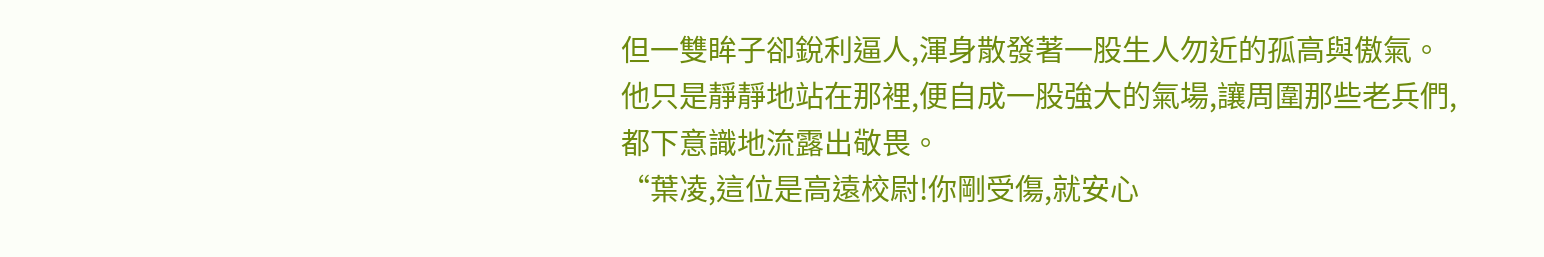但一雙眸子卻銳利逼人,渾身散發著一股生人勿近的孤高與傲氣。
他只是靜靜地站在那裡,便自成一股強大的氣場,讓周圍那些老兵們,都下意識地流露出敬畏。
“葉凌,這位是高遠校尉!你剛受傷,就安心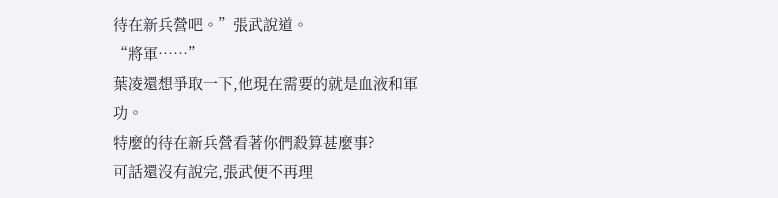待在新兵營吧。”張武說道。
“將軍……”
葉凌還想爭取一下,他現在需要的就是血液和軍功。
特麼的待在新兵營看著你們殺算甚麼事?
可話還沒有說完,張武便不再理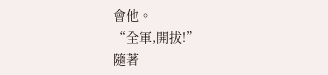會他。
“全軍,開拔!”
隨著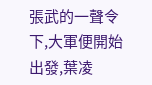張武的一聲令下,大軍便開始出發,葉凌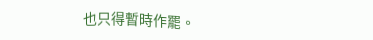也只得暫時作罷。